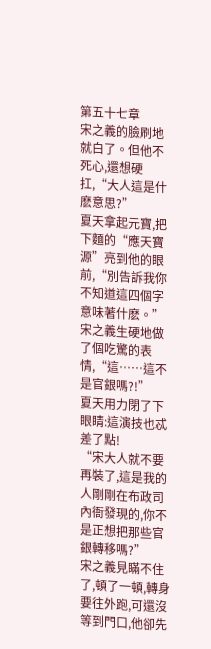第五十七章
宋之義的臉刷地就白了。但他不死心,還想硬扛,“大人這是什麽意思?”
夏天拿起元寶,把下麵的“應天寶源”亮到他的眼前,“別告訴我你不知道這四個字意味著什麽。”
宋之義生硬地做了個吃驚的表情,“這……這不是官銀嗎?!”
夏天用力閉了下眼睛:這演技也忒差了點!
“宋大人就不要再裝了,這是我的人剛剛在布政司內衙發現的,你不是正想把那些官銀轉移嗎?”
宋之義見瞞不住了,頓了一頓,轉身要往外跑,可還沒等到門口,他卻先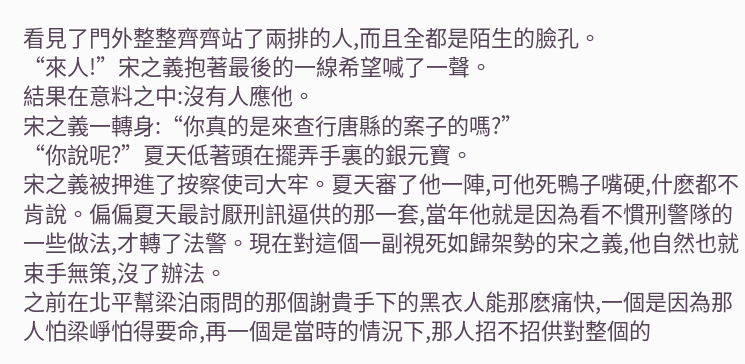看見了門外整整齊齊站了兩排的人,而且全都是陌生的臉孔。
“來人!”宋之義抱著最後的一線希望喊了一聲。
結果在意料之中:沒有人應他。
宋之義一轉身:“你真的是來查行唐縣的案子的嗎?”
“你說呢?”夏天低著頭在擺弄手裏的銀元寶。
宋之義被押進了按察使司大牢。夏天審了他一陣,可他死鴨子嘴硬,什麽都不肯說。偏偏夏天最討厭刑訊逼供的那一套,當年他就是因為看不慣刑警隊的一些做法,才轉了法警。現在對這個一副視死如歸架勢的宋之義,他自然也就束手無策,沒了辦法。
之前在北平幫梁泊雨問的那個謝貴手下的黑衣人能那麽痛快,一個是因為那人怕梁崢怕得要命,再一個是當時的情況下,那人招不招供對整個的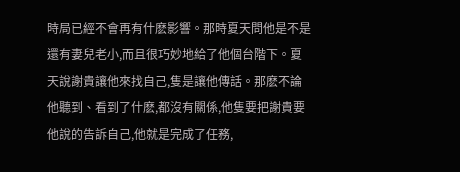時局已經不會再有什麽影響。那時夏天問他是不是還有妻兒老小,而且很巧妙地給了他個台階下。夏天說謝貴讓他來找自己,隻是讓他傳話。那麽不論他聽到、看到了什麽,都沒有關係,他隻要把謝貴要他說的告訴自己,他就是完成了任務,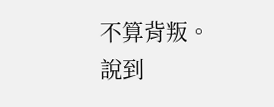不算背叛。
說到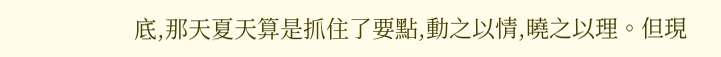底,那天夏天算是抓住了要點,動之以情,曉之以理。但現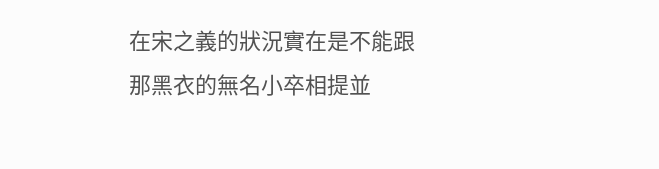在宋之義的狀況實在是不能跟那黑衣的無名小卒相提並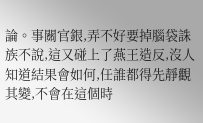論。事關官銀,弄不好要掉腦袋誅族不說,這又碰上了燕王造反,沒人知道結果會如何,任誰都得先靜觀其變,不會在這個時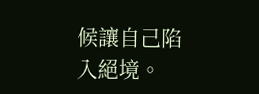候讓自己陷入絕境。